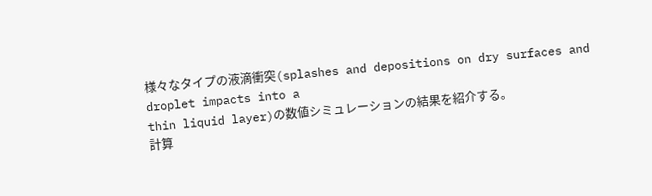様々なタイプの液滴衝突(splashes and depositions on dry surfaces and droplet impacts into a
thin liquid layer)の数値シミュレーションの結果を紹介する。
計算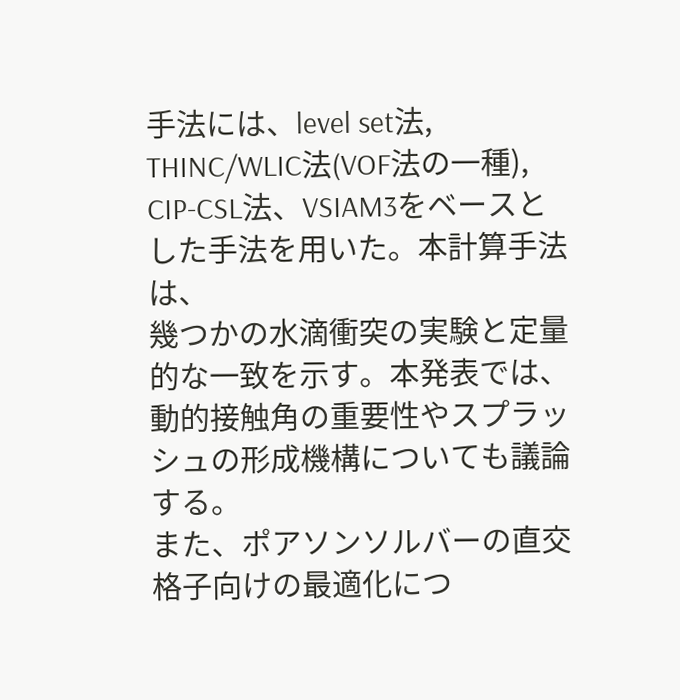手法には、level set法, THINC/WLIC法(VOF法の一種), CIP-CSL法、VSIAM3をベースとした手法を用いた。本計算手法は、
幾つかの水滴衝突の実験と定量的な一致を示す。本発表では、動的接触角の重要性やスプラッシュの形成機構についても議論する。
また、ポアソンソルバーの直交格子向けの最適化につ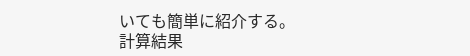いても簡単に紹介する。
計算結果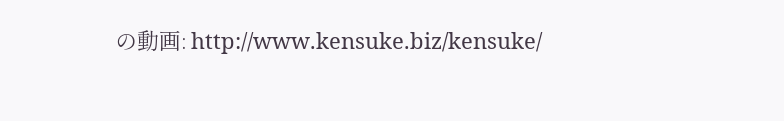の動画: http://www.kensuke.biz/kensuke/